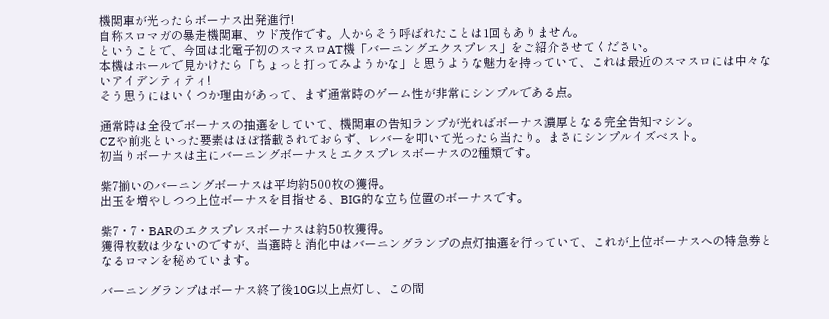機関車が光ったらボーナス出発進行!
自称スロマガの暴走機関車、ウド茂作です。人からそう呼ばれたことは1回もありません。
ということで、今回は北電子初のスマスロAT機「バーニングエクスプレス」をご紹介させてください。
本機はホールで見かけたら「ちょっと打ってみようかな」と思うような魅力を持っていて、これは最近のスマスロには中々ないアイデンティティ!
そう思うにはいくつか理由があって、まず通常時のゲーム性が非常にシンプルである点。

通常時は全役でボーナスの抽選をしていて、機関車の告知ランプが光ればボーナス濃厚となる完全告知マシン。
CZや前兆といった要素はほぼ搭載されておらず、レバーを叩いて光ったら当たり。まさにシンプルイズベスト。
初当りボーナスは主にバーニングボーナスとエクスプレスボーナスの2種類です。

紫7揃いのバーニングボーナスは平均約500枚の獲得。
出玉を増やしつつ上位ボーナスを目指せる、BIG的な立ち位置のボーナスです。

紫7・7・BARのエクスプレスボーナスは約50枚獲得。
獲得枚数は少ないのですが、当選時と消化中はバーニングランプの点灯抽選を行っていて、これが上位ボーナスへの特急券となるロマンを秘めています。

バーニングランプはボーナス終了後10G以上点灯し、この間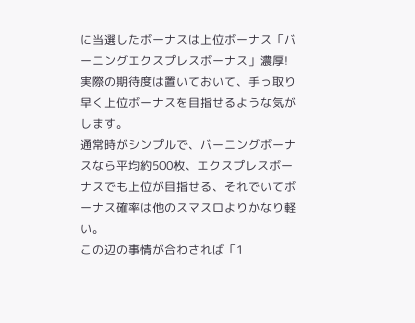に当選したボーナスは上位ボーナス「バーニングエクスプレスボーナス」濃厚!
実際の期待度は置いておいて、手っ取り早く上位ボーナスを目指せるような気がします。
通常時がシンプルで、バーニングボーナスなら平均約500枚、エクスプレスボーナスでも上位が目指せる、それでいてボーナス確率は他のスマスロよりかなり軽い。
この辺の事情が合わされば「1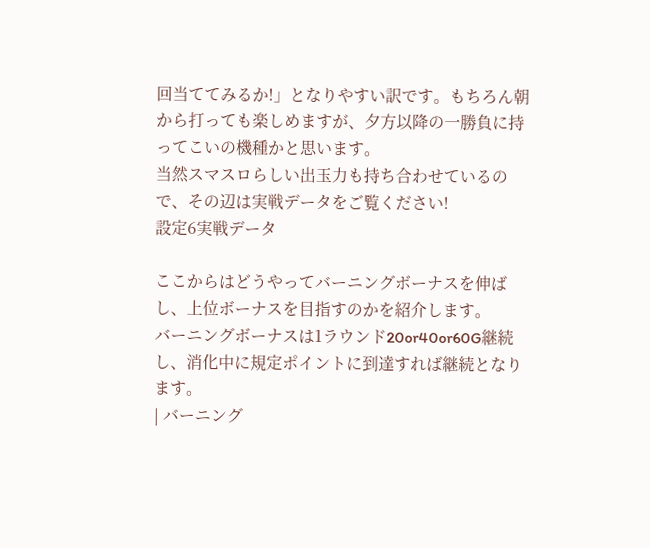回当ててみるか!」となりやすい訳です。もちろん朝から打っても楽しめますが、夕方以降の一勝負に持ってこいの機種かと思います。
当然スマスロらしい出玉力も持ち合わせているので、その辺は実戦データをご覧ください!
設定6実戦データ

ここからはどうやってバーニングボーナスを伸ばし、上位ボーナスを目指すのかを紹介します。
バーニングボーナスは1ラウンド20or40or60G継続し、消化中に規定ポイントに到達すれば継続となります。
| バーニング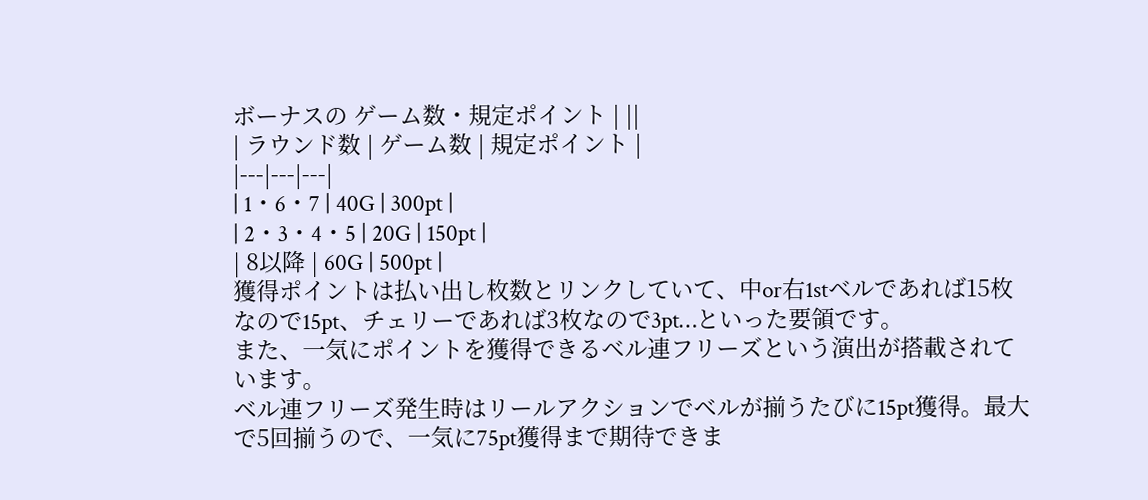ボーナスの ゲーム数・規定ポイント | ||
| ラウンド数 | ゲーム数 | 規定ポイント |
|---|---|---|
| 1・6・7 | 40G | 300pt |
| 2・3・4・5 | 20G | 150pt |
| 8以降 | 60G | 500pt |
獲得ポイントは払い出し枚数とリンクしていて、中or右1stベルであれば15枚なので15pt、チェリーであれば3枚なので3pt…といった要領です。
また、一気にポイントを獲得できるベル連フリーズという演出が搭載されています。
ベル連フリーズ発生時はリールアクションでベルが揃うたびに15pt獲得。最大で5回揃うので、一気に75pt獲得まで期待できま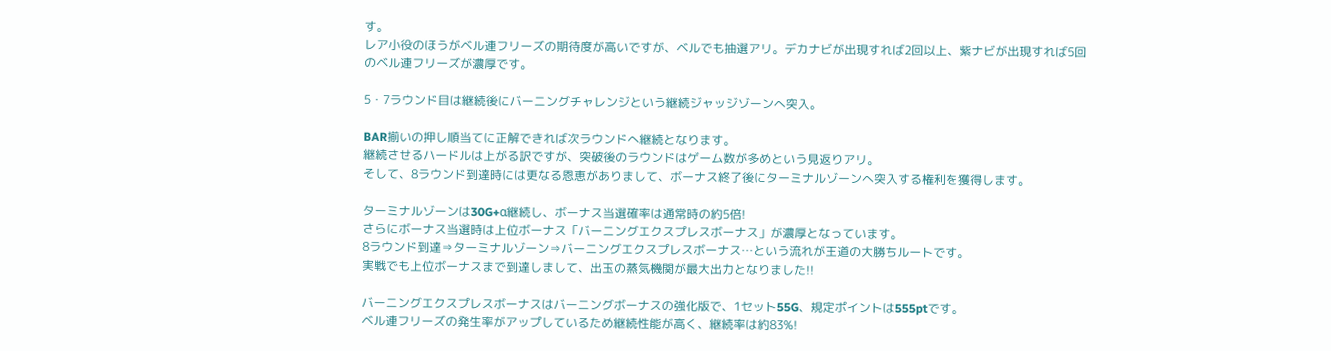す。
レア小役のほうがベル連フリーズの期待度が高いですが、ベルでも抽選アリ。デカナビが出現すれば2回以上、紫ナビが出現すれば5回のベル連フリーズが濃厚です。

5・7ラウンド目は継続後にバーニングチャレンジという継続ジャッジゾーンへ突入。

BAR揃いの押し順当てに正解できれば次ラウンドへ継続となります。
継続させるハードルは上がる訳ですが、突破後のラウンドはゲーム数が多めという見返りアリ。
そして、8ラウンド到達時には更なる恩恵がありまして、ボーナス終了後にターミナルゾーンへ突入する権利を獲得します。

ターミナルゾーンは30G+α継続し、ボーナス当選確率は通常時の約5倍!
さらにボーナス当選時は上位ボーナス「バーニングエクスプレスボーナス」が濃厚となっています。
8ラウンド到達⇒ターミナルゾーン⇒バーニングエクスプレスボーナス…という流れが王道の大勝ちルートです。
実戦でも上位ボーナスまで到達しまして、出玉の蒸気機関が最大出力となりました!!

バーニングエクスプレスボーナスはバーニングボーナスの強化版で、1セット55G、規定ポイントは555ptです。
ベル連フリーズの発生率がアップしているため継続性能が高く、継続率は約83%!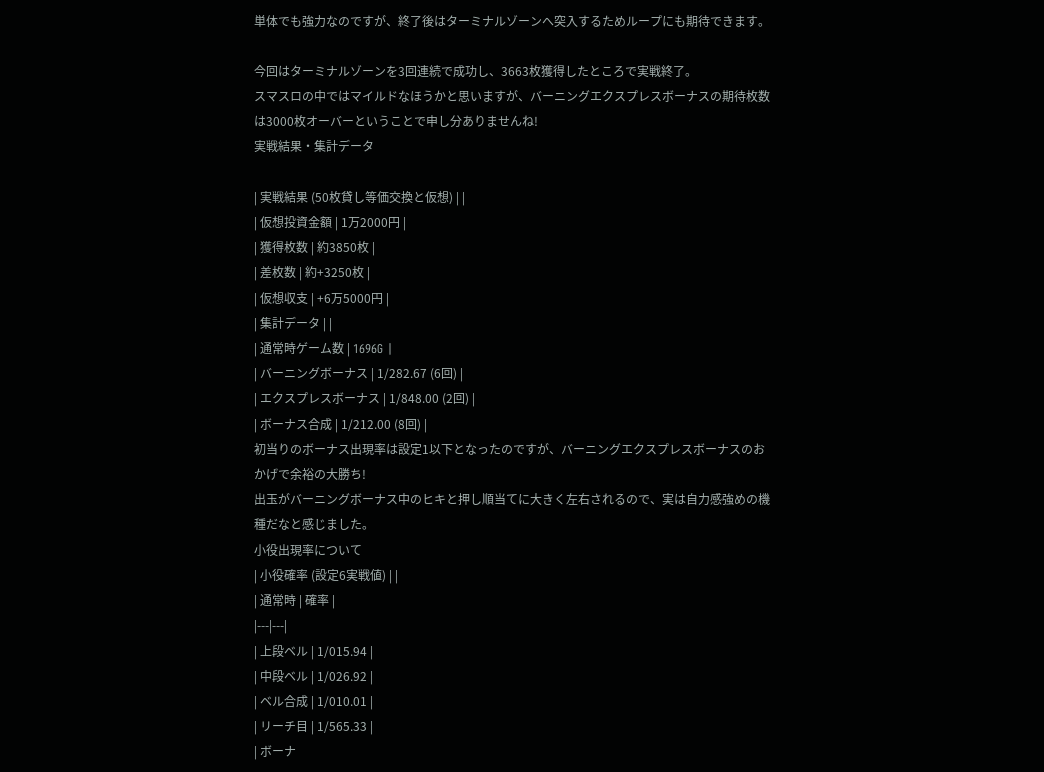単体でも強力なのですが、終了後はターミナルゾーンへ突入するためループにも期待できます。

今回はターミナルゾーンを3回連続で成功し、3663枚獲得したところで実戦終了。
スマスロの中ではマイルドなほうかと思いますが、バーニングエクスプレスボーナスの期待枚数は3000枚オーバーということで申し分ありませんね!
実戦結果・集計データ

| 実戦結果 (50枚貸し等価交換と仮想) | |
| 仮想投資金額 | 1万2000円 |
| 獲得枚数 | 約3850枚 |
| 差枚数 | 約+3250枚 |
| 仮想収支 | +6万5000円 |
| 集計データ | |
| 通常時ゲーム数 | 1696G |
| バーニングボーナス | 1/282.67 (6回) |
| エクスプレスボーナス | 1/848.00 (2回) |
| ボーナス合成 | 1/212.00 (8回) |
初当りのボーナス出現率は設定1以下となったのですが、バーニングエクスプレスボーナスのおかげで余裕の大勝ち!
出玉がバーニングボーナス中のヒキと押し順当てに大きく左右されるので、実は自力感強めの機種だなと感じました。
小役出現率について
| 小役確率 (設定6実戦値) | |
| 通常時 | 確率 |
|---|---|
| 上段ベル | 1/015.94 |
| 中段ベル | 1/026.92 |
| ベル合成 | 1/010.01 |
| リーチ目 | 1/565.33 |
| ボーナ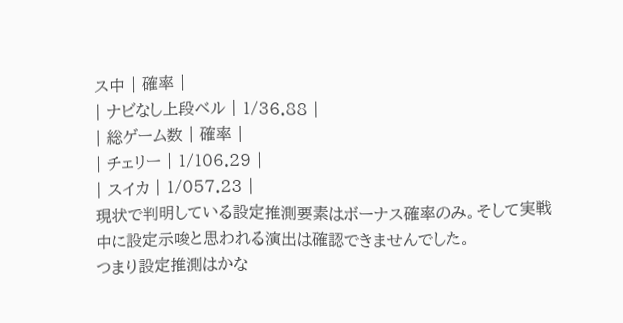ス中 | 確率 |
| ナビなし上段ベル | 1/36.88 |
| 総ゲーム数 | 確率 |
| チェリー | 1/106.29 |
| スイカ | 1/057.23 |
現状で判明している設定推測要素はボーナス確率のみ。そして実戦中に設定示唆と思われる演出は確認できませんでした。
つまり設定推測はかな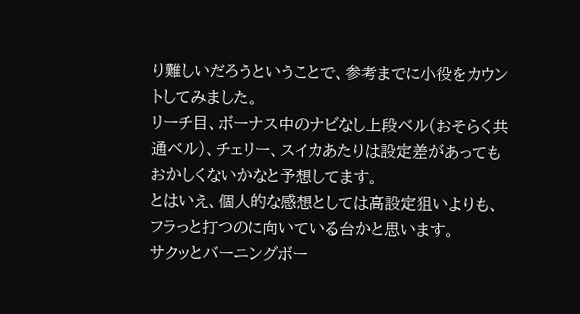り難しいだろうということで、参考までに小役をカウントしてみました。
リーチ目、ボーナス中のナビなし上段ベル(おそらく共通ベル)、チェリー、スイカあたりは設定差があってもおかしくないかなと予想してます。
とはいえ、個人的な感想としては高設定狙いよりも、フラっと打つのに向いている台かと思います。
サクッとバーニングボー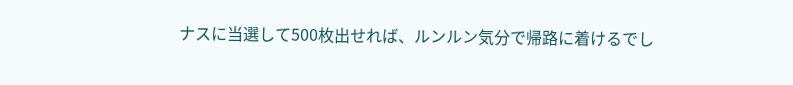ナスに当選して500枚出せれば、ルンルン気分で帰路に着けるでし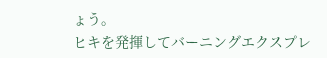ょう。
ヒキを発揮してバーニングエクスプレ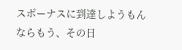スボーナスに到達しようもんならもう、その日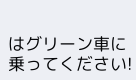はグリーン車に乗ってください!